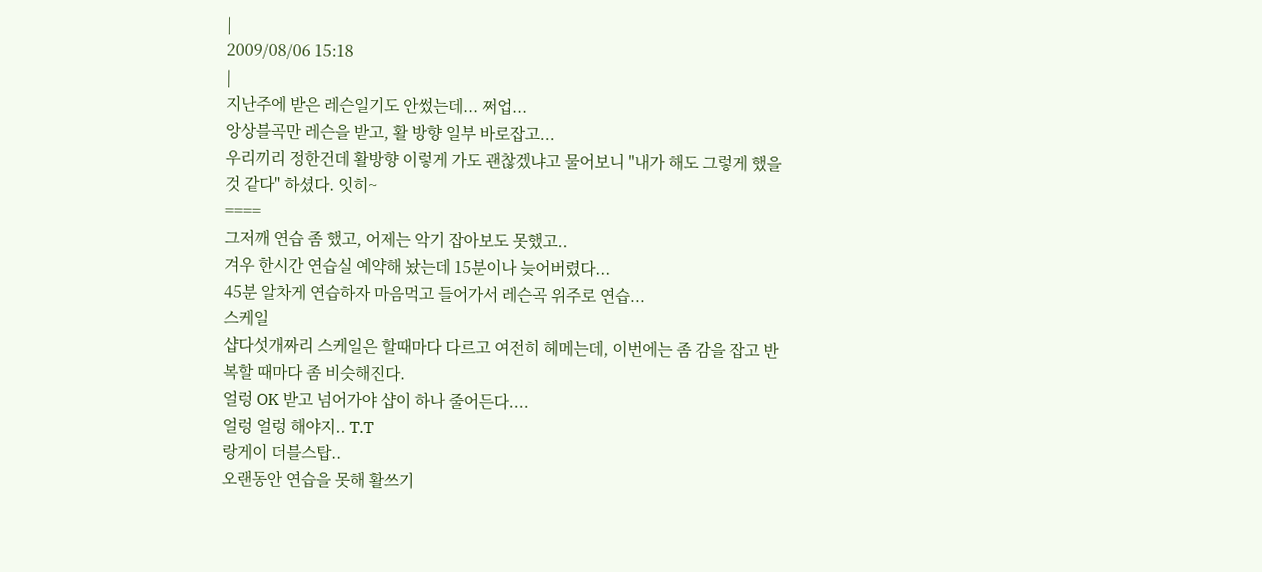|
2009/08/06 15:18
|
지난주에 받은 레슨일기도 안썼는데... 쩌업...
앙상블곡만 레슨을 받고, 활 방향 일부 바로잡고...
우리끼리 정한건데 활방향 이렇게 가도 괜찮겠냐고 물어보니 "내가 해도 그렇게 했을것 같다" 하셨다. 잇히~
====
그저깨 연습 좀 했고, 어제는 악기 잡아보도 못했고..
겨우 한시간 연습실 예약해 놨는데 15분이나 늦어버렸다...
45분 알차게 연습하자 마음먹고 들어가서 레슨곡 위주로 연습...
스케일
샵다섯개짜리 스케일은 할때마다 다르고 여전히 헤메는데, 이번에는 좀 감을 잡고 반복할 때마다 좀 비슷해진다.
얼렁 OK 받고 넘어가야 샵이 하나 줄어든다....
얼렁 얼렁 해야지.. T.T
랑게이 더블스탑..
오랜동안 연습을 못해 활쓰기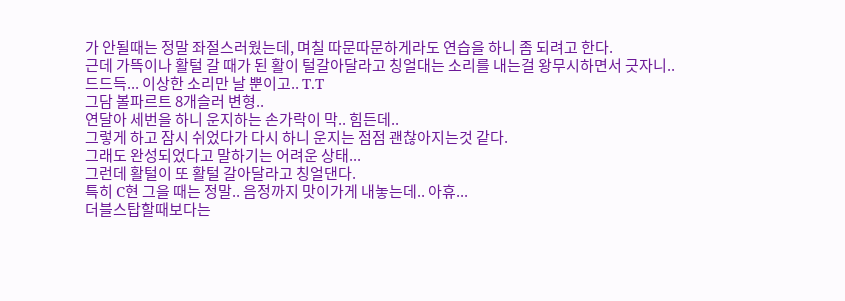가 안될때는 정말 좌절스러웠는데, 며칠 따문따문하게라도 연습을 하니 좀 되려고 한다.
근데 가뜩이나 활털 갈 때가 된 활이 털갈아달라고 칭얼대는 소리를 내는걸 왕무시하면서 긋자니..
드드득... 이상한 소리만 날 뿐이고.. T.T
그담 볼파르트 8개슬러 변형..
연달아 세번을 하니 운지하는 손가락이 막.. 힘든데..
그렇게 하고 잠시 쉬었다가 다시 하니 운지는 점점 괜찮아지는것 같다.
그래도 완성되었다고 말하기는 어려운 상태...
그런데 활털이 또 활털 갈아달라고 칭얼댄다.
특히 C현 그을 때는 정말.. 음정까지 맛이가게 내놓는데.. 아휴...
더블스탑할때보다는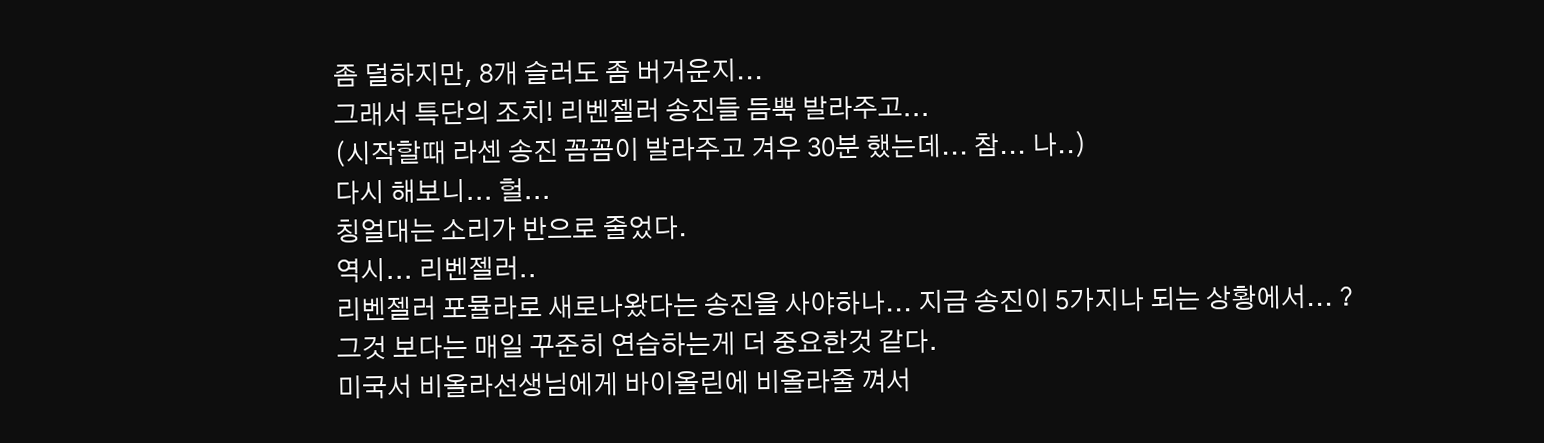좀 덜하지만, 8개 슬러도 좀 버거운지...
그래서 특단의 조치! 리벤젤러 송진들 듬뿍 발라주고...
(시작할때 라센 송진 꼼꼼이 발라주고 겨우 30분 했는데... 참... 나..)
다시 해보니... 헐...
칭얼대는 소리가 반으로 줄었다.
역시... 리벤젤러..
리벤젤러 포뮬라로 새로나왔다는 송진을 사야하나... 지금 송진이 5가지나 되는 상황에서... ?
그것 보다는 매일 꾸준히 연습하는게 더 중요한것 같다.
미국서 비올라선생님에게 바이올린에 비올라줄 껴서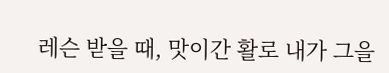레슨 받을 때, 맛이간 활로 내가 그을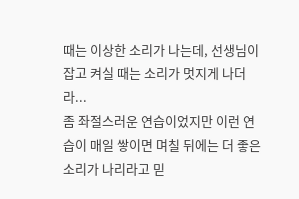때는 이상한 소리가 나는데, 선생님이 잡고 켜실 때는 소리가 멋지게 나더라...
좀 좌절스러운 연습이었지만 이런 연습이 매일 쌓이면 며칠 뒤에는 더 좋은 소리가 나리라고 믿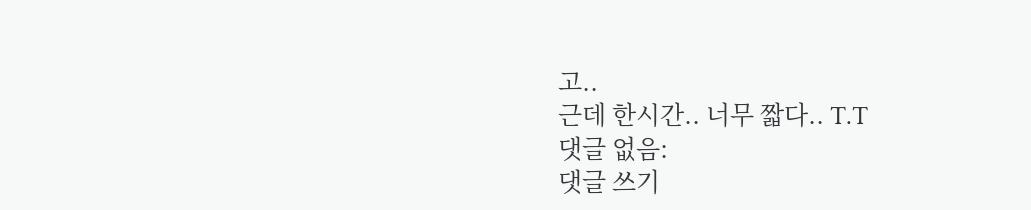고..
근데 한시간.. 너무 짧다.. T.T
댓글 없음:
댓글 쓰기